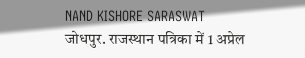NAND KISHORE SARASWAT
जोधपुर. राजस्थान पत्रिका में 1 अप्रेल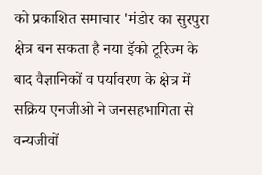को प्रकाशित समाचार 'मंडोर का सुरपुरा क्षेत्र बन सकता है नया इॅको टूरिज्म के बाद वैज्ञानिकों व पर्यावरण के क्षेत्र में सक्रिय एनजीओ ने जनसहभागिता से वन्यजीवों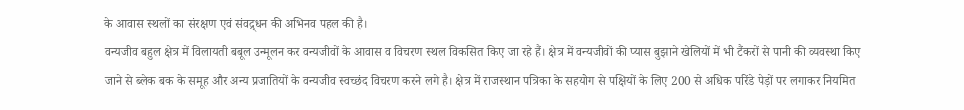के आवास स्थलों का संरक्षण एवं संवद्र्धन की अभिनव पहल की है।
वन्यजीव बहुल क्षेत्र में विलायती बबूल उन्मूलन कर वन्यजीवों के आवास व विचरण स्थल विकसित किए जा रहे हैं। क्षेत्र में वन्यजीवों की प्यास बुझाने खेलियों में भी टैंकरों से पानी की व्यवस्था किए जाने से ब्लेक बक के समूह और अन्य प्रजातियों के वन्यजीव स्वच्छंद विचरण करने लगे है। क्षेत्र में राजस्थान पत्रिका के सहयोग से पक्षियों के लिए 200 से अधिक परिंडे पेड़ों पर लगाकर नियमित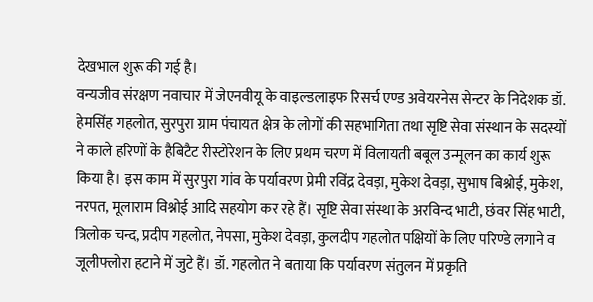देखभाल शुरू की गई है।
वन्यजीव संरक्षण नवाचार में जेएनवीयू के वाइल्डलाइफ रिसर्च एण्ड अवेयरनेस सेन्टर के निदेशक डॉ. हेमसिंह गहलोत, सुरपुरा ग्राम पंचायत क्षेत्र के लोगों की सहभागिता तथा सृष्टि सेवा संस्थान के सदस्यों ने काले हरिणों के हैबिटैट रीस्टोरेशन के लिए प्रथम चरण में विलायती बबूल उन्मूलन का कार्य शुरू किया है। इस काम में सुरपुरा गांव के पर्यावरण प्रेमी रविंद्र देवड़ा, मुकेश देवड़ा, सुभाष बिश्नोई, मुकेश, नरपत, मूलाराम विश्नोई आदि सहयोग कर रहे हैं। सृष्टि सेवा संस्था के अरविन्द भाटी, छंवर सिंह भाटी, त्रिलोक चन्द, प्रदीप गहलोत, नेपसा, मुकेश देवड़ा, कुलदीप गहलोत पक्षियों के लिए परिण्डे लगाने व जूलीफ्लोरा हटाने में जुटे हैं। डॉ. गहलोत ने बताया कि पर्यावरण संतुलन में प्रकृति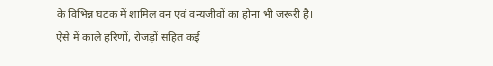के विभिन्न घटक में शामिल वन एवं वन्यजीवों का होना भी जरूरी है। ऐसे में काले हरिणों, रोजड़ों सहित कई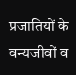प्रजातियों के वन्यजीवों व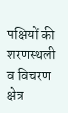पक्षियों की शरणस्थली व विचरण क्षेत्र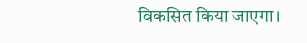विकसित किया जाएगा।